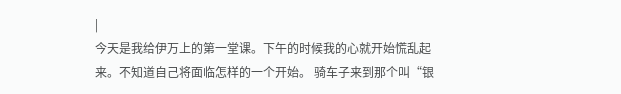|
今天是我给伊万上的第一堂课。下午的时候我的心就开始慌乱起来。不知道自己将面临怎样的一个开始。 骑车子来到那个叫“银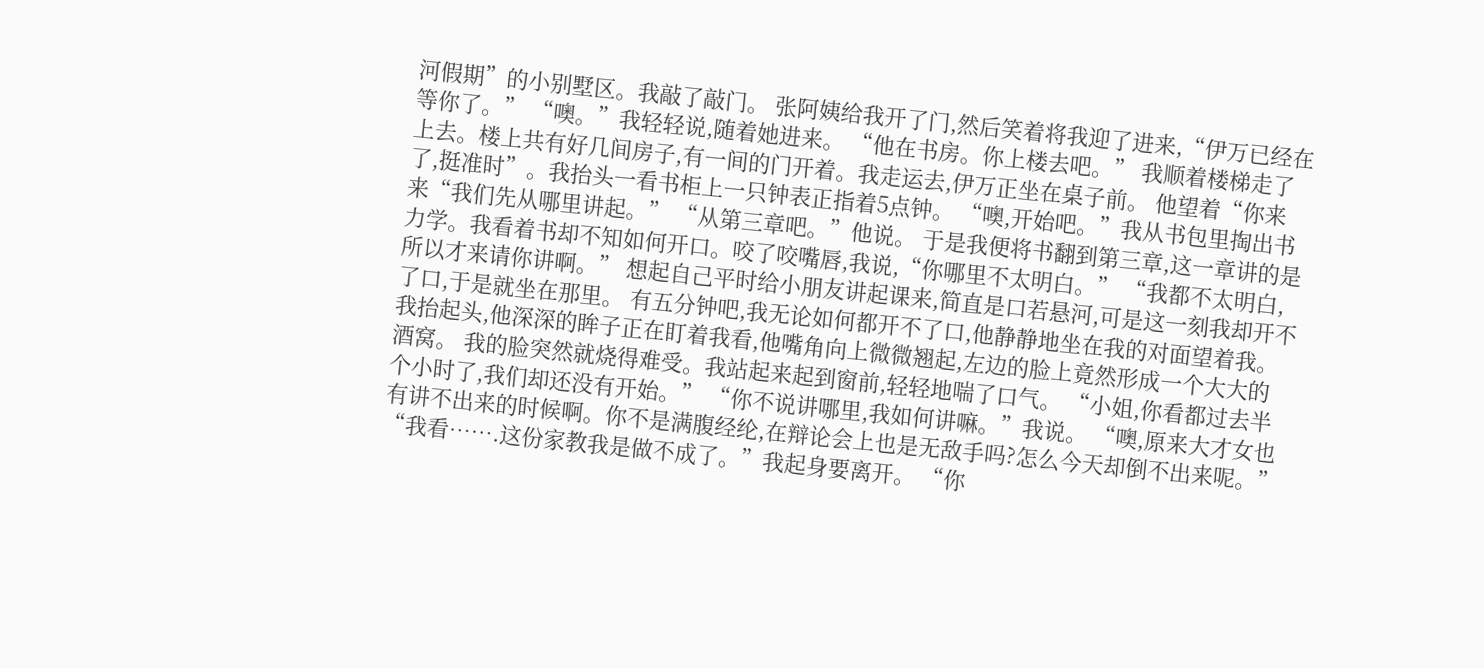河假期”的小别墅区。我敲了敲门。 张阿姨给我开了门,然后笑着将我迎了进来,“伊万已经在等你了。” “噢。”我轻轻说,随着她进来。 “他在书房。你上楼去吧。” 我顺着楼梯走了上去。楼上共有好几间房子,有一间的门开着。我走运去,伊万正坐在桌子前。 他望着“你来了,挺准时”。我抬头一看书柜上一只钟表正指着5点钟。 “噢,开始吧。”我从书包里掏出书来“我们先从哪里讲起。” “从第三章吧。”他说。 于是我便将书翻到第三章,这一章讲的是力学。我看着书却不知如何开口。咬了咬嘴唇,我说,“你哪里不太明白。” “我都不太明白,所以才来请你讲啊。” 想起自己平时给小朋友讲起课来,简直是口若悬河,可是这一刻我却开不了口,于是就坐在那里。 有五分钟吧,我无论如何都开不了口,他静静地坐在我的对面望着我。 我抬起头,他深深的眸子正在盯着我看,他嘴角向上微微翘起,左边的脸上竟然形成一个大大的酒窝。 我的脸突然就烧得难受。我站起来起到窗前,轻轻地喘了口气。 “小姐,你看都过去半个小时了,我们却还没有开始。” “你不说讲哪里,我如何讲嘛。”我说。 “噢,原来大才女也有讲不出来的时候啊。你不是满腹经纶,在辩论会上也是无敌手吗?怎么今天却倒不出来呢。” “我看…….这份家教我是做不成了。”我起身要离开。 “你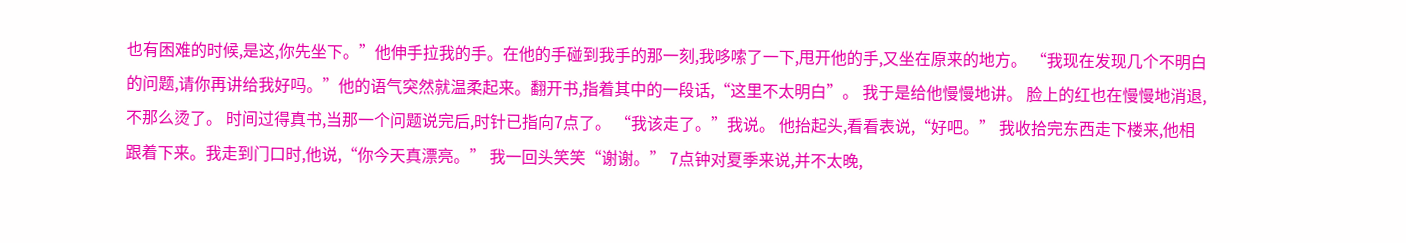也有困难的时候,是这,你先坐下。”他伸手拉我的手。在他的手碰到我手的那一刻,我哆嗦了一下,甩开他的手,又坐在原来的地方。 “我现在发现几个不明白的问题,请你再讲给我好吗。”他的语气突然就温柔起来。翻开书,指着其中的一段话,“这里不太明白”。 我于是给他慢慢地讲。 脸上的红也在慢慢地消退,不那么烫了。 时间过得真书,当那一个问题说完后,时针已指向7点了。 “我该走了。”我说。 他抬起头,看看表说,“好吧。” 我收拾完东西走下楼来,他相跟着下来。我走到门口时,他说,“你今天真漂亮。” 我一回头笑笑“谢谢。” 7点钟对夏季来说,并不太晚,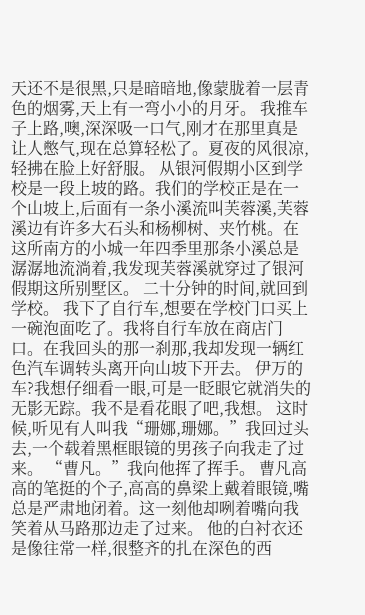天还不是很黑,只是暗暗地,像蒙胧着一层青色的烟雾,天上有一弯小小的月牙。 我推车子上路,噢,深深吸一口气,刚才在那里真是让人憋气,现在总算轻松了。夏夜的风很凉,轻拂在脸上好舒服。 从银河假期小区到学校是一段上坡的路。我们的学校正是在一个山坡上,后面有一条小溪流叫芙蓉溪,芙蓉溪边有许多大石头和杨柳树、夹竹桃。在这所南方的小城一年四季里那条小溪总是潺潺地流淌着,我发现芙蓉溪就穿过了银河假期这所别墅区。 二十分钟的时间,就回到学校。 我下了自行车,想要在学校门口买上一碗泡面吃了。我将自行车放在商店门口。在我回头的那一刹那,我却发现一辆红色汽车调转头离开向山坡下开去。 伊万的车?我想仔细看一眼,可是一眨眼它就消失的无影无踪。我不是看花眼了吧,我想。 这时候,听见有人叫我“珊娜,珊娜。”我回过头去,一个载着黑框眼镜的男孩子向我走了过来。 “曹凡。”我向他挥了挥手。 曹凡高高的笔挺的个子,高高的鼻梁上戴着眼镜,嘴总是严肃地闭着。这一刻他却咧着嘴向我笑着从马路那边走了过来。 他的白衬衣还是像往常一样,很整齐的扎在深色的西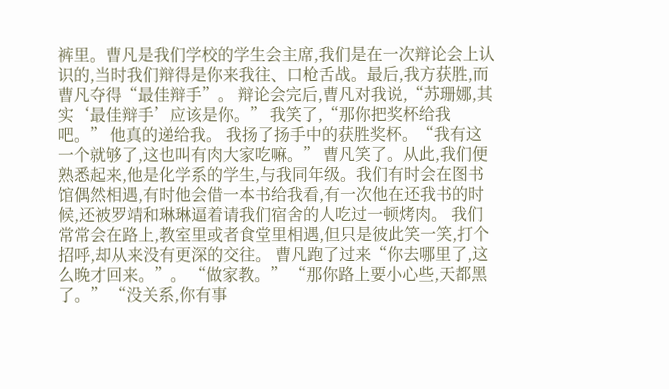裤里。曹凡是我们学校的学生会主席,我们是在一次辩论会上认识的,当时我们辩得是你来我往、口枪舌战。最后,我方获胜,而曹凡夺得“最佳辩手”。 辩论会完后,曹凡对我说,“苏珊娜,其实‘最佳辩手’应该是你。” 我笑了,“那你把奖杯给我吧。” 他真的递给我。 我扬了扬手中的获胜奖杯。“我有这一个就够了,这也叫有肉大家吃嘛。” 曹凡笑了。从此,我们便熟悉起来,他是化学系的学生,与我同年级。我们有时会在图书馆偶然相遇,有时他会借一本书给我看,有一次他在还我书的时候,还被罗靖和琳琳逼着请我们宿舍的人吃过一顿烤肉。 我们常常会在路上,教室里或者食堂里相遇,但只是彼此笑一笑,打个招呼,却从来没有更深的交往。 曹凡跑了过来“你去哪里了,这么晚才回来。”。 “做家教。” “那你路上要小心些,天都黑了。” “没关系,你有事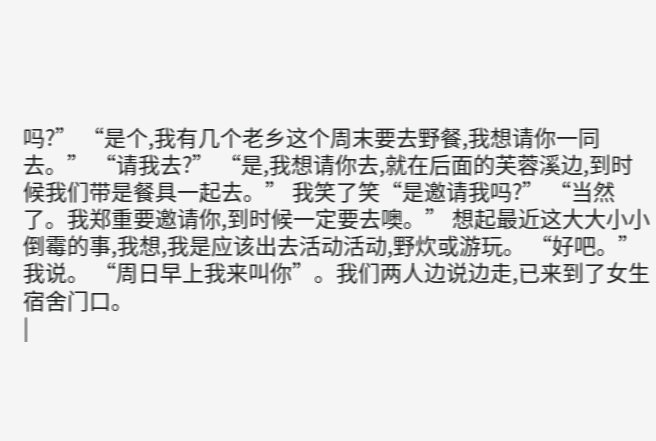吗?” “是个,我有几个老乡这个周末要去野餐,我想请你一同去。” “请我去?” “是,我想请你去,就在后面的芙蓉溪边,到时候我们带是餐具一起去。” 我笑了笑“是邀请我吗?” “当然了。我郑重要邀请你,到时候一定要去噢。” 想起最近这大大小小倒霉的事,我想,我是应该出去活动活动,野炊或游玩。 “好吧。”我说。 “周日早上我来叫你”。我们两人边说边走,已来到了女生宿舍门口。
|